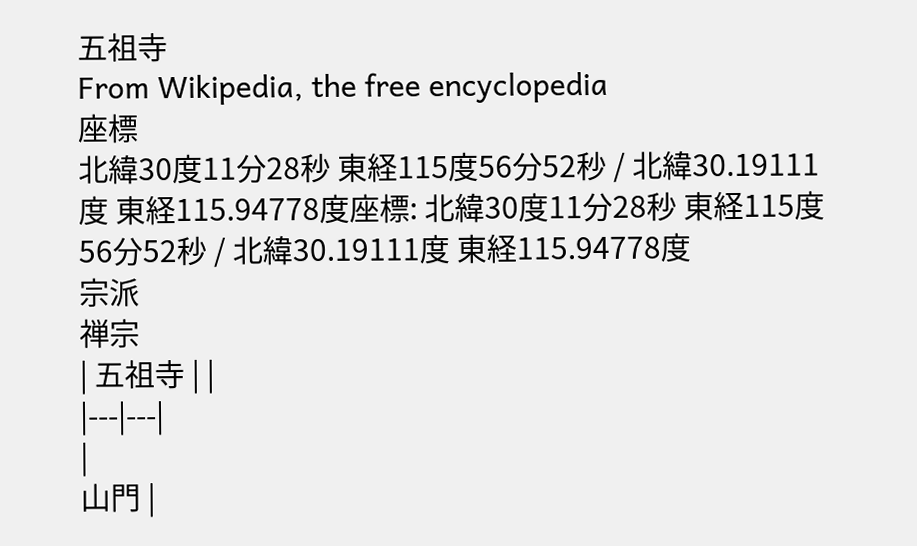五祖寺
From Wikipedia, the free encyclopedia
座標
北緯30度11分28秒 東経115度56分52秒 / 北緯30.19111度 東経115.94778度座標: 北緯30度11分28秒 東経115度56分52秒 / 北緯30.19111度 東経115.94778度
宗派
禅宗
| 五祖寺 | |
|---|---|
|
山門 |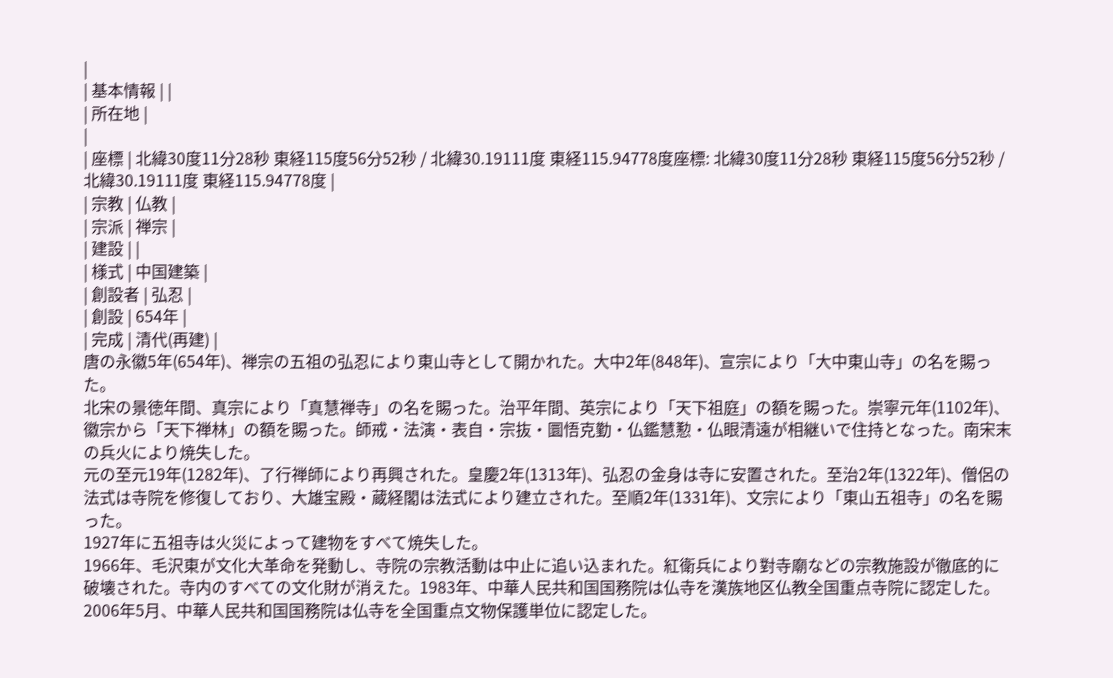|
| 基本情報 | |
| 所在地 |
|
| 座標 | 北緯30度11分28秒 東経115度56分52秒 / 北緯30.19111度 東経115.94778度座標: 北緯30度11分28秒 東経115度56分52秒 / 北緯30.19111度 東経115.94778度 |
| 宗教 | 仏教 |
| 宗派 | 禅宗 |
| 建設 | |
| 様式 | 中国建築 |
| 創設者 | 弘忍 |
| 創設 | 654年 |
| 完成 | 清代(再建) |
唐の永徽5年(654年)、禅宗の五祖の弘忍により東山寺として開かれた。大中2年(848年)、宣宗により「大中東山寺」の名を賜った。
北宋の景徳年間、真宗により「真慧禅寺」の名を賜った。治平年間、英宗により「天下祖庭」の額を賜った。崇寧元年(1102年)、徽宗から「天下禅林」の額を賜った。師戒・法演・表自・宗抜・圜悟克勤・仏鑑慧懃・仏眼清遠が相継いで住持となった。南宋末の兵火により焼失した。
元の至元19年(1282年)、了行禅師により再興された。皇慶2年(1313年)、弘忍の金身は寺に安置された。至治2年(1322年)、僧侶の法式は寺院を修復しており、大雄宝殿・蔵経閣は法式により建立された。至順2年(1331年)、文宗により「東山五祖寺」の名を賜った。
1927年に五祖寺は火災によって建物をすべて焼失した。
1966年、毛沢東が文化大革命を発動し、寺院の宗教活動は中止に追い込まれた。紅衛兵により對寺廟などの宗教施設が徹底的に破壊された。寺内のすべての文化財が消えた。1983年、中華人民共和国国務院は仏寺を漢族地区仏教全国重点寺院に認定した。2006年5月、中華人民共和国国務院は仏寺を全国重点文物保護単位に認定した。